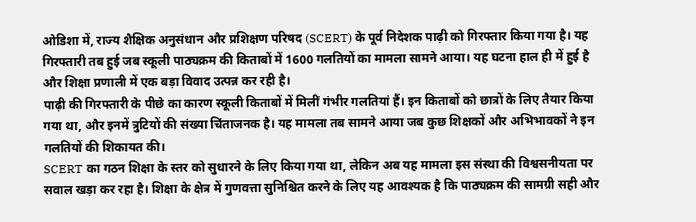ओडिशा में, राज्य शैक्षिक अनुसंधान और प्रशिक्षण परिषद (SCERT) के पूर्व निदेशक पाढ़ी को गिरफ्तार किया गया है। यह गिरफ्तारी तब हुई जब स्कूली पाठ्यक्रम की किताबों में 1600 गलतियों का मामला सामने आया। यह घटना हाल ही में हुई है और शिक्षा प्रणाली में एक बड़ा विवाद उत्पन्न कर रही है।
पाढ़ी की गिरफ्तारी के पीछे का कारण स्कूली किताबों में मिलीं गंभीर गलतियां हैं। इन किताबों को छात्रों के लिए तैयार किया गया था, और इनमें त्रुटियों की संख्या चिंताजनक है। यह मामला तब सामने आया जब कुछ शिक्षकों और अभिभावकों ने इन गलतियों की शिकायत की।
SCERT का गठन शिक्षा के स्तर को सुधारने के लिए किया गया था, लेकिन अब यह मामला इस संस्था की विश्वसनीयता पर सवाल खड़ा कर रहा है। शिक्षा के क्षेत्र में गुणवत्ता सुनिश्चित करने के लिए यह आवश्यक है कि पाठ्यक्रम की सामग्री सही और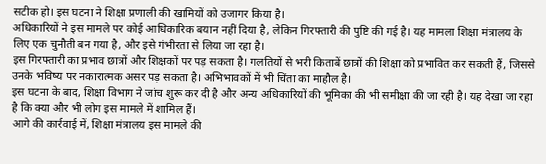सटीक हो। इस घटना ने शिक्षा प्रणाली की खामियों को उजागर किया है।
अधिकारियों ने इस मामले पर कोई आधिकारिक बयान नहीं दिया है, लेकिन गिरफ्तारी की पुष्टि की गई है। यह मामला शिक्षा मंत्रालय के लिए एक चुनौती बन गया है, और इसे गंभीरता से लिया जा रहा है।
इस गिरफ्तारी का प्रभाव छात्रों और शिक्षकों पर पड़ सकता है। गलतियों से भरी किताबें छात्रों की शिक्षा को प्रभावित कर सकती हैं, जिससे उनके भविष्य पर नकारात्मक असर पड़ सकता है। अभिभावकों में भी चिंता का माहौल है।
इस घटना के बाद, शिक्षा विभाग ने जांच शुरू कर दी है और अन्य अधिकारियों की भूमिका की भी समीक्षा की जा रही है। यह देखा जा रहा है कि क्या और भी लोग इस मामले में शामिल हैं।
आगे की कार्रवाई में, शिक्षा मंत्रालय इस मामले की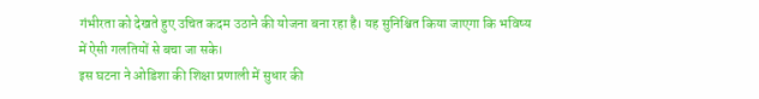गंभीरता को देखते हुए उचित कदम उठाने की योजना बना रहा है। यह सुनिश्चित किया जाएगा कि भविष्य में ऐसी गलतियों से बचा जा सके।
इस घटना ने ओडिशा की शिक्षा प्रणाली में सुधार की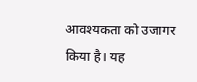आवश्यकता को उजागर किया है। यह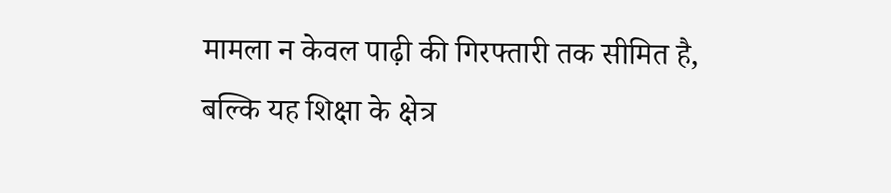मामला न केवल पाढ़ी की गिरफ्तारी तक सीमित है, बल्कि यह शिक्षा के क्षेत्र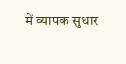में व्यापक सुधार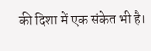की दिशा में एक संकेत भी है।